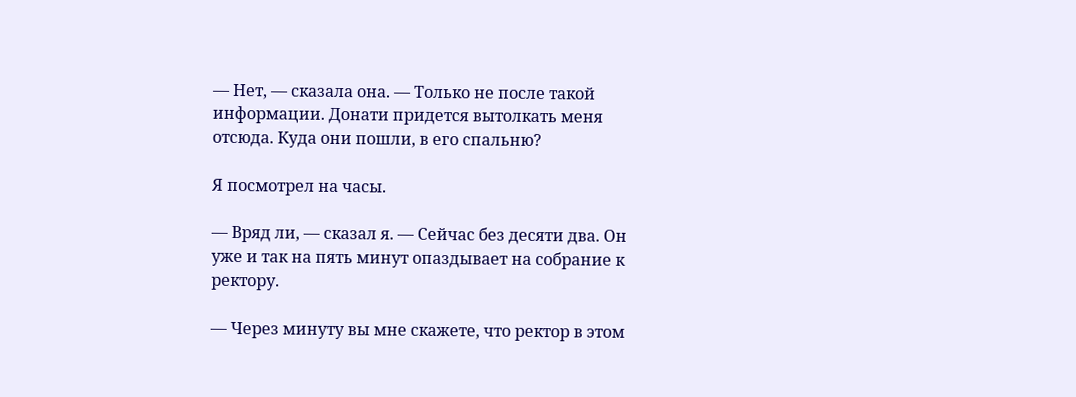— Нет, — сказала она. — Только не после такой информации. Донати придется вытолкать меня отсюда. Куда они пошли, в его спальню?

Я посмотрел на часы.

— Вряд ли, — сказал я. — Сейчас без десяти два. Он уже и так на пять минут опаздывает на собрание к ректору.

— Через минуту вы мне скажете, что ректор в этом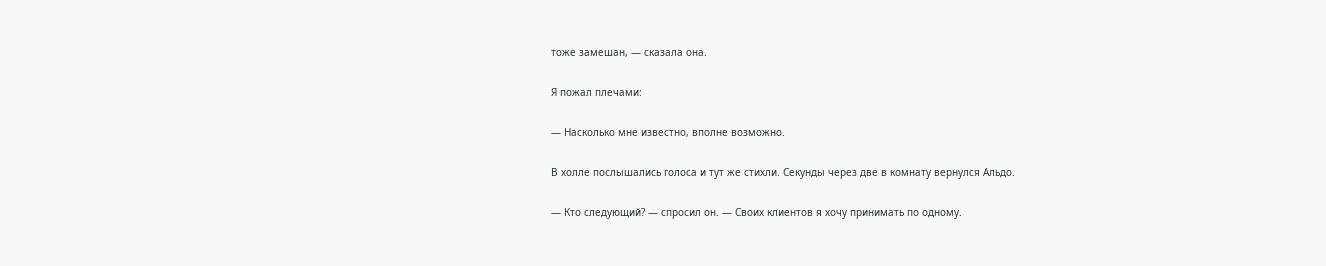тоже замешан, — сказала она.

Я пожал плечами:

— Насколько мне известно, вполне возможно.

В холле послышались голоса и тут же стихли. Секунды через две в комнату вернулся Альдо.

— Кто следующий? — спросил он. — Своих клиентов я хочу принимать по одному.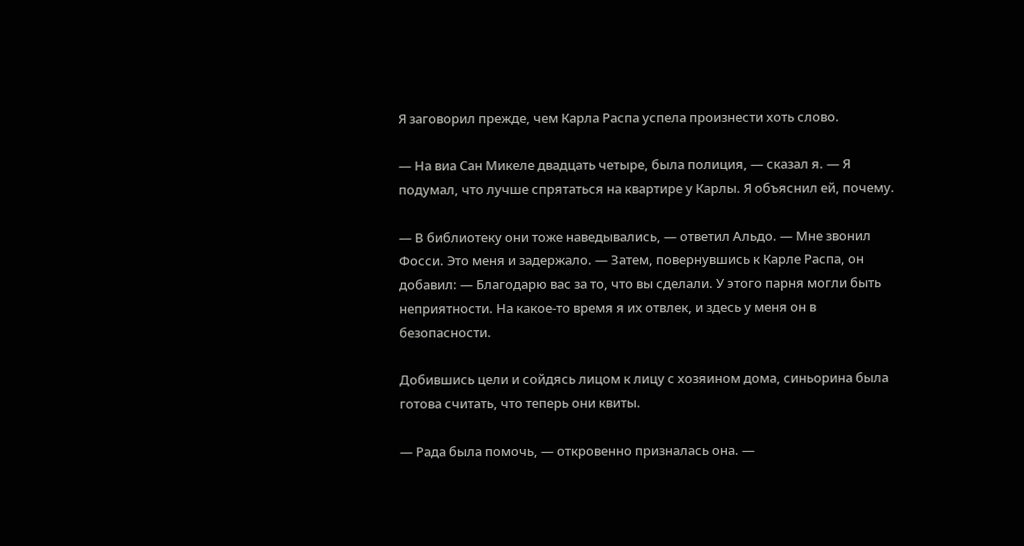Я заговорил прежде, чем Карла Распа успела произнести хоть слово.

— На виа Сан Микеле двадцать четыре, была полиция, — сказал я. — Я подумал, что лучше спрятаться на квартире у Карлы. Я объяснил ей, почему.

— В библиотеку они тоже наведывались, — ответил Альдо. — Мне звонил Фосси. Это меня и задержало. — Затем, повернувшись к Карле Распа, он добавил: — Благодарю вас за то, что вы сделали. У этого парня могли быть неприятности. На какое-то время я их отвлек, и здесь у меня он в безопасности.

Добившись цели и сойдясь лицом к лицу с хозяином дома, синьорина была готова считать, что теперь они квиты.

— Рада была помочь, — откровенно призналась она. —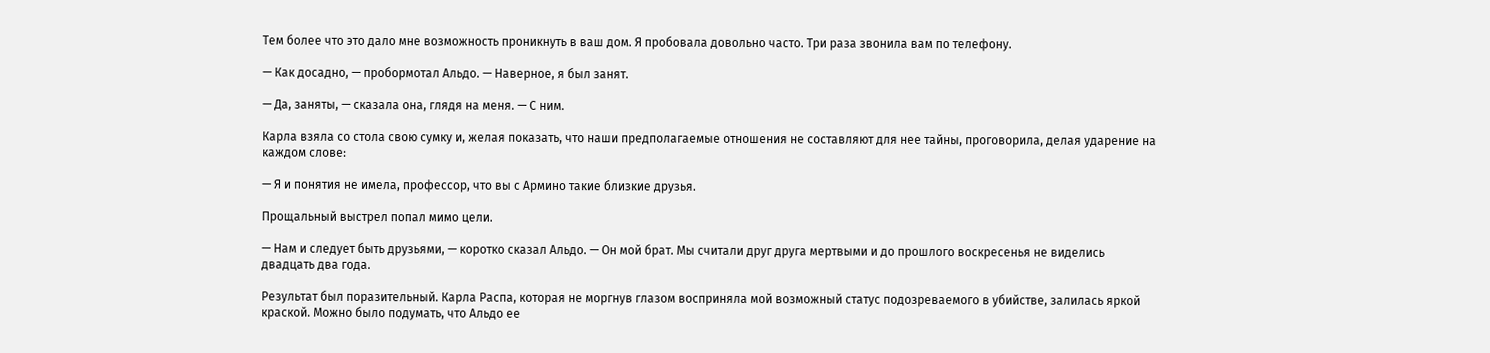Тем более что это дало мне возможность проникнуть в ваш дом. Я пробовала довольно часто. Три раза звонила вам по телефону.

— Как досадно, — пробормотал Альдо. — Наверное, я был занят.

— Да, заняты, — сказала она, глядя на меня. — С ним.

Карла взяла со стола свою сумку и, желая показать, что наши предполагаемые отношения не составляют для нее тайны, проговорила, делая ударение на каждом слове:

— Я и понятия не имела, профессор, что вы с Армино такие близкие друзья.

Прощальный выстрел попал мимо цели.

— Нам и следует быть друзьями, — коротко сказал Альдо. — Он мой брат. Мы считали друг друга мертвыми и до прошлого воскресенья не виделись двадцать два года.

Результат был поразительный. Карла Распа, которая не моргнув глазом восприняла мой возможный статус подозреваемого в убийстве, залилась яркой краской. Можно было подумать, что Альдо ее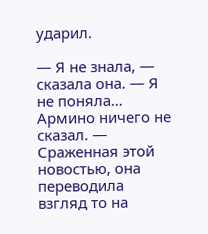ударил.

— Я не знала, — сказала она. — Я не поняла… Армино ничего не сказал. — Сраженная этой новостью, она переводила взгляд то на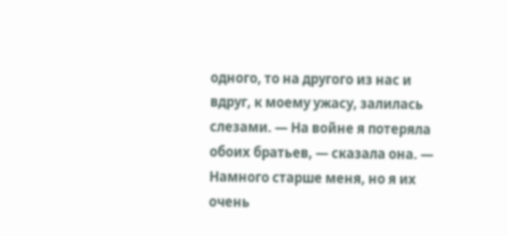одного, то на другого из нас и вдруг, к моему ужасу, залилась слезами. — На войне я потеряла обоих братьев, — сказала она. — Намного старше меня, но я их очень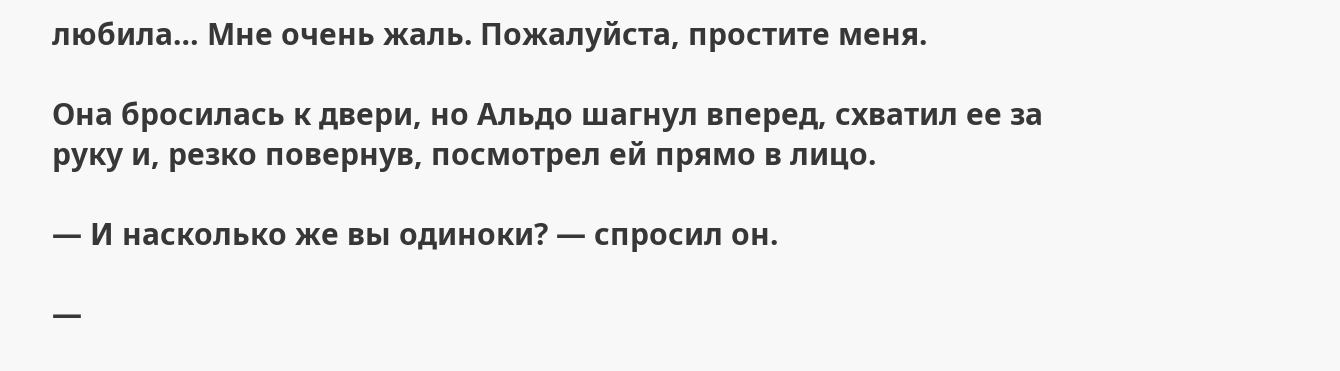любила… Мне очень жаль. Пожалуйста, простите меня.

Она бросилась к двери, но Альдо шагнул вперед, схватил ее за руку и, резко повернув, посмотрел ей прямо в лицо.

— И насколько же вы одиноки? — спросил он.

—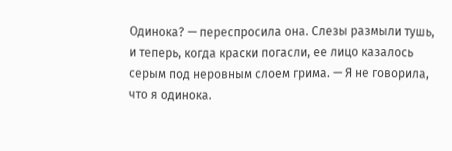Одинока? — переспросила она. Слезы размыли тушь, и теперь, когда краски погасли, ее лицо казалось серым под неровным слоем грима. — Я не говорила, что я одинока.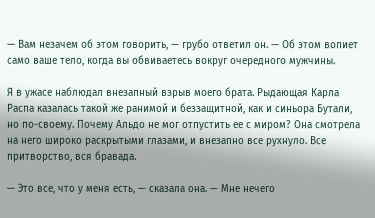— Вам незачем об этом говорить, — грубо ответил он. — Об этом вопиет само ваше тело, когда вы обвиваетесь вокруг очередного мужчины.

Я в ужасе наблюдал внезапный взрыв моего брата. Рыдающая Карла Распа казалась такой же ранимой и беззащитной, как и синьора Бутали, но по-своему. Почему Альдо не мог отпустить ее с миром? Она смотрела на него широко раскрытыми глазами, и внезапно все рухнуло. Все притворство, вся бравада.

— Это все, что у меня есть, — сказала она. — Мне нечего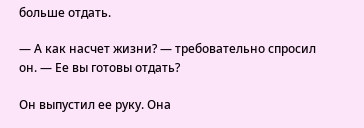больше отдать.

— А как насчет жизни? — требовательно спросил он. — Ее вы готовы отдать?

Он выпустил ее руку. Она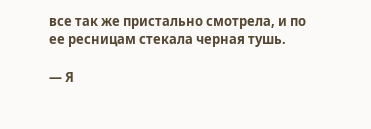все так же пристально смотрела, и по ее ресницам стекала черная тушь.

— Я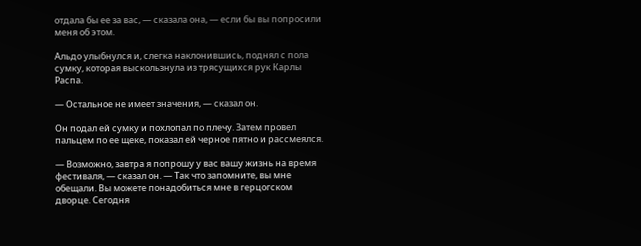отдала бы ее за вас, — сказала она, — если бы вы попросили меня об этом.

Альдо улыбнулся и, слегка наклонившись, поднял с пола сумку, которая выскользнула из трясущихся рук Карлы Распа.

— Остальное не имеет значения, — сказал он.

Он подал ей сумку и похлопал по плечу. Затем провел пальцем по ее щеке, показал ей черное пятно и рассмеялся.

— Возможно, завтра я попрошу у вас вашу жизнь на время фестиваля, — сказал он. — Так что запомните, вы мне обещали. Вы можете понадобиться мне в герцогском дворце. Сегодня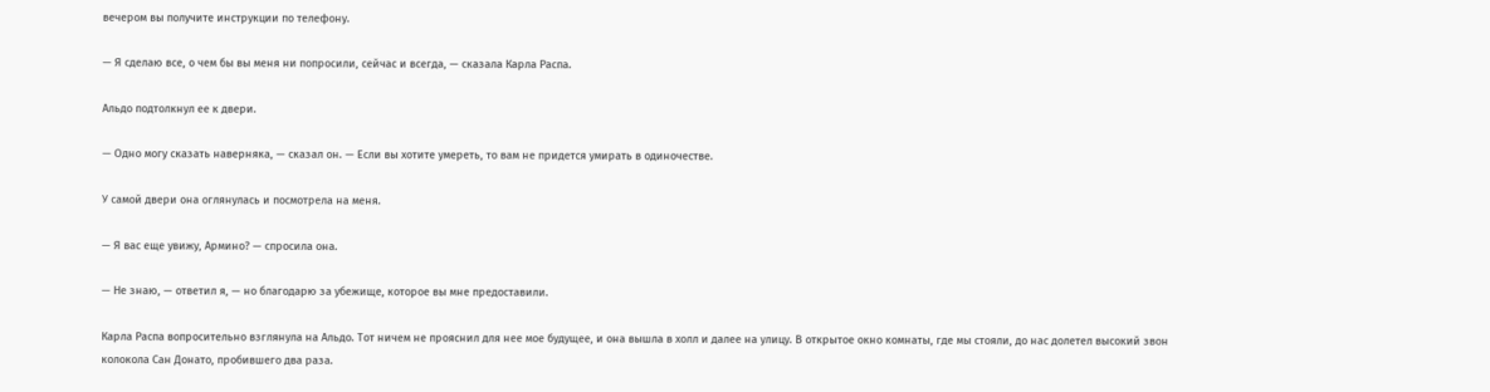вечером вы получите инструкции по телефону.

— Я сделаю все, о чем бы вы меня ни попросили, сейчас и всегда, — сказала Карла Распа.

Альдо подтолкнул ее к двери.

— Одно могу сказать наверняка, — сказал он. — Если вы хотите умереть, то вам не придется умирать в одиночестве.

У самой двери она оглянулась и посмотрела на меня.

— Я вас еще увижу, Армино? — спросила она.

— Не знаю, — ответил я, — но благодарю за убежище, которое вы мне предоставили.

Карла Распа вопросительно взглянула на Альдо. Тот ничем не прояснил для нее мое будущее, и она вышла в холл и далее на улицу. В открытое окно комнаты, где мы стояли, до нас долетел высокий звон колокола Сан Донато, пробившего два раза.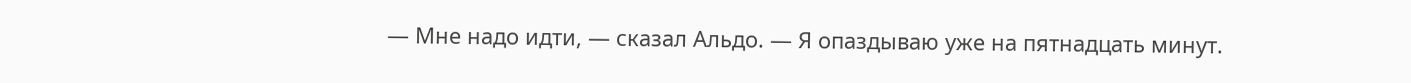— Мне надо идти, — сказал Альдо. — Я опаздываю уже на пятнадцать минут.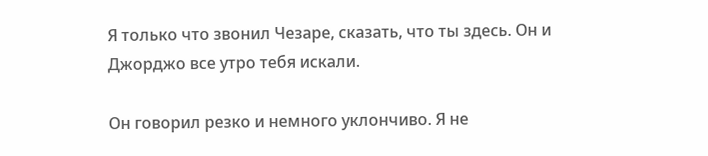Я только что звонил Чезаре, сказать, что ты здесь. Он и Джорджо все утро тебя искали.

Он говорил резко и немного уклончиво. Я не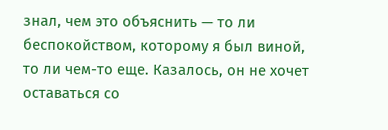знал, чем это объяснить — то ли беспокойством, которому я был виной, то ли чем-то еще. Казалось, он не хочет оставаться со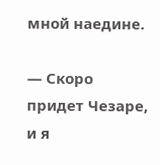мной наедине.

— Скоро придет Чезаре, и я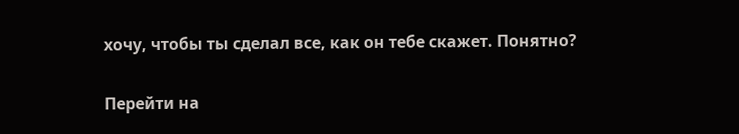хочу, чтобы ты сделал все, как он тебе скажет. Понятно?

Перейти на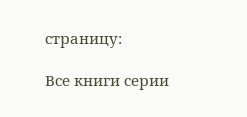страницу:

Все книги серии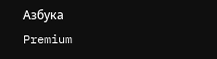Азбука Premium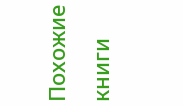Похожие книги